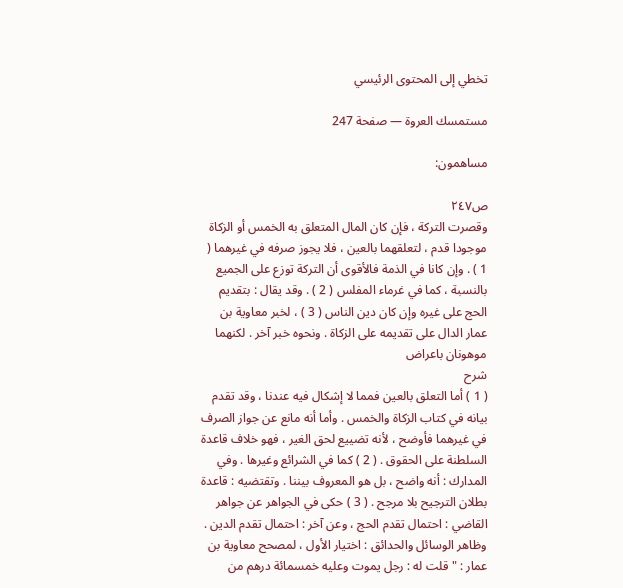تخطي إلى المحتوى الرئيسي

مستمسك العروة — صفحة 247

مساهمون:

ص٢٤٧
وقصرت التركة ، فإن كان المال المتعلق به الخمس أو الزكاة موجودا قدم ، لتعلقهما بالعين ، فلا يجوز صرفه في غيرهما ( 1 ) . وإن كانا في الذمة فالأقوى أن التركة توزع على الجميع بالنسبة ، كما في غرماء المفلس ( 2 ) . وقد يقال : بتقديم الحج على غيره وإن كان دين الناس ( 3 ) ، لخبر معاوية بن عمار الدال على تقديمه على الزكاة . ونحوه خبر آخر . لكنهما موهونان باعراض
شرح
( 1 ) أما التعلق بالعين فمما لا إشكال فيه عندنا ، وقد تقدم بيانه في كتاب الزكاة والخمس . وأما أنه مانع عن جواز الصرف في غيرهما فأوضح ، لأنه تضييع لحق الغير ، فهو خلاف قاعدة السلطنة على الحقوق . ( 2 ) كما في الشرائع وغيرها . وفي المدارك : أنه واضح ، بل هو المعروف بيننا . وتقتضيه : قاعدة بطلان الترجيح بلا مرجح . ( 3 ) حكى في الجواهر عن جواهر القاضي : احتمال تقدم الحج ، وعن آخر : احتمال تقدم الدين . وظاهر الوسائل والحدائق : اختيار الأول ، لمصحح معاوية بن عمار : " قلت له : رجل يموت وعليه خمسمائة درهم من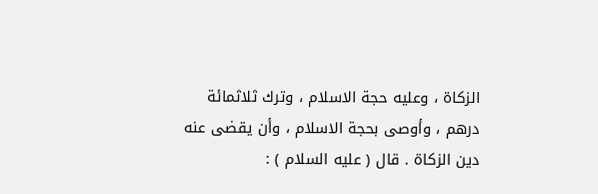الزكاة ، وعليه حجة الاسلام ، وترك ثلاثمائة درهم ، وأوصى بحجة الاسلام ، وأن يقضى عنه دين الزكاة . قال ( عليه السلام ) :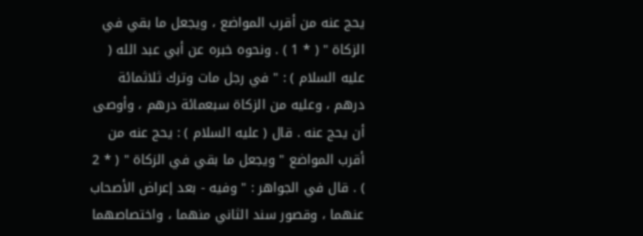يحج عنه من أقرب المواضع ، ويجعل ما بقي في الزكاة " ( * 1 ) . ونحوه خبره عن أبي عبد الله ( عليه السلام ) : " في رجل مات وترك ثلاثمائة درهم ، وعليه من الزكاة سبعمائة درهم ، وأوصى أن يحج عنه . قال ( عليه السلام ) : يحج عنه من أقرب المواضع " ويجعل ما بقي في الزكاة " ( * 2 ) . قال في الجواهر : " وفيه - بعد إعراض الأصحاب عنهما ، وقصور سند الثاني منهما ، واختصاصهما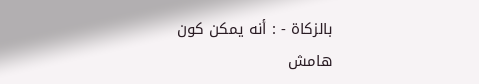بالزكاة - : أنه يمكن كون
هامش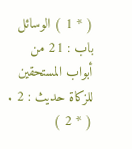( * 1 ) الوسائل باب : 21 من أبواب المستحقين للزكاة حديث : 2 . ( * 2 )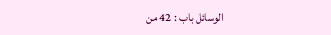الوسائل باب : 42 من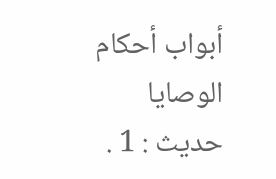أبواب أحكام الوصايا حديث : 1 .